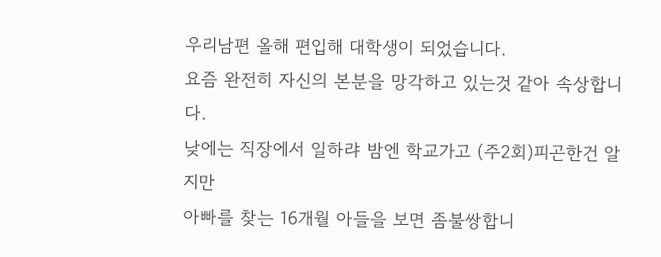우리남편 올해 편입해 대학생이 되었습니다.
요즘 완전히 자신의 본분을 망각하고 있는것 같아 속상합니다.
낮에는 직장에서 일하랴 밤엔 학교가고 (주2회)피곤한건 알지만
아빠를 찾는 16개월 아들을 보면 좀불쌍합니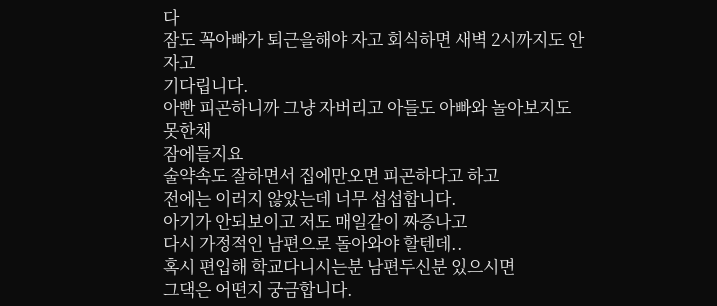다
잠도 꼭아빠가 퇴근을해야 자고 회식하면 새벽 2시까지도 안자고
기다립니다.
아빤 피곤하니까 그냥 자버리고 아들도 아빠와 놀아보지도 못한채
잠에들지요
술약속도 잘하면서 집에만오면 피곤하다고 하고
전에는 이러지 않았는데 너무 섭섭합니다.
아기가 안되보이고 저도 매일같이 짜증나고
다시 가정적인 남편으로 돌아와야 할텐데..
혹시 편입해 학교다니시는분 남편두신분 있으시면
그댁은 어떤지 궁금합니다.